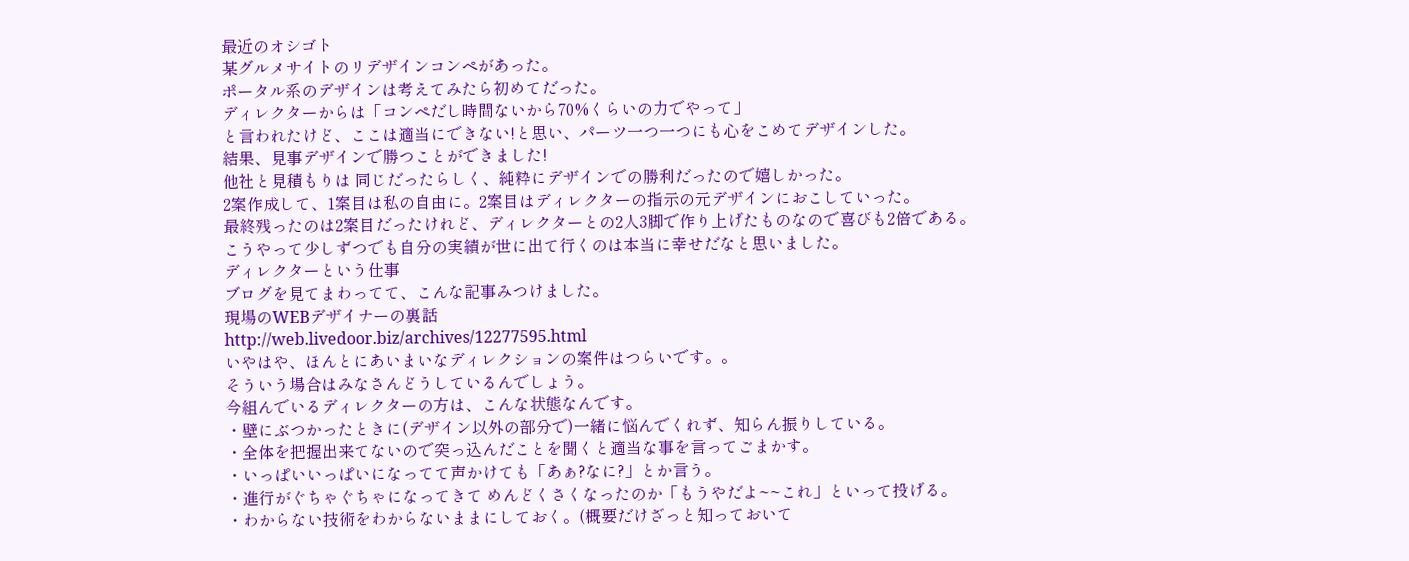最近のオシゴト
某グルメサイトのリデザインコンペがあった。
ポータル系のデザインは考えてみたら初めてだった。
ディレクターからは「コンペだし時間ないから70%くらいの力でやって」
と言われたけど、ここは適当にできない!と思い、パーツ一つ一つにも心をこめてデザインした。
結果、見事デザインで勝つことができました!
他社と見積もりは 同じだったらしく、純粋にデザインでの勝利だったので嬉しかった。
2案作成して、1案目は私の自由に。2案目はディレクターの指示の元デザインにおこしていった。
最終残ったのは2案目だったけれど、ディレクターとの2人3脚で作り上げたものなので喜びも2倍である。こうやって少しずつでも自分の実績が世に出て行くのは本当に幸せだなと思いました。
ディレクターという仕事
ブログを見てまわってて、こんな記事みつけました。
現場のWEBデザイナーの裏話
http://web.livedoor.biz/archives/12277595.html
いやはや、ほんとにあいまいなディレクションの案件はつらいです。。
そういう場合はみなさんどうしているんでしょう。
今組んでいるディレクターの方は、こんな状態なんです。
・壁にぶつかったときに(デザイン以外の部分で)一緒に悩んでくれず、知らん振りしている。
・全体を把握出来てないので突っ込んだことを聞くと適当な事を言ってごまかす。
・いっぱいいっぱいになってて声かけても「あぁ?なに?」とか言う。
・進行がぐちゃぐちゃになってきて めんどくさくなったのか「もうやだよ~~これ」といって投げる。
・わからない技術をわからないままにしておく。(概要だけざっと知っておいて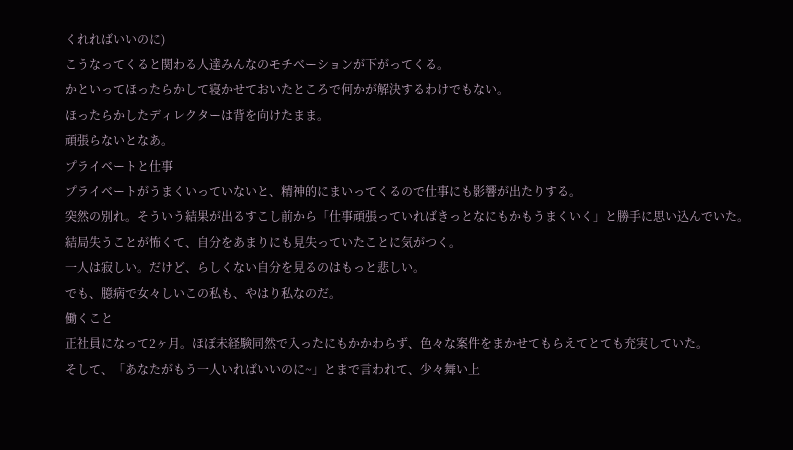くれればいいのに)
こうなってくると関わる人達みんなのモチベーションが下がってくる。
かといってほったらかして寝かせておいたところで何かが解決するわけでもない。
ほったらかしたディレクターは背を向けたまま。
頑張らないとなあ。
プライベートと仕事
プライベートがうまくいっていないと、精神的にまいってくるので仕事にも影響が出たりする。
突然の別れ。そういう結果が出るすこし前から「仕事頑張っていればきっとなにもかもうまくいく」と勝手に思い込んでいた。
結局失うことが怖くて、自分をあまりにも見失っていたことに気がつく。
一人は寂しい。だけど、らしくない自分を見るのはもっと悲しい。
でも、臆病で女々しいこの私も、やはり私なのだ。
働くこと
正社員になって2ヶ月。ほぼ未経験同然で入ったにもかかわらず、色々な案件をまかせてもらえてとても充実していた。
そして、「あなたがもう一人いればいいのに~」とまで言われて、少々舞い上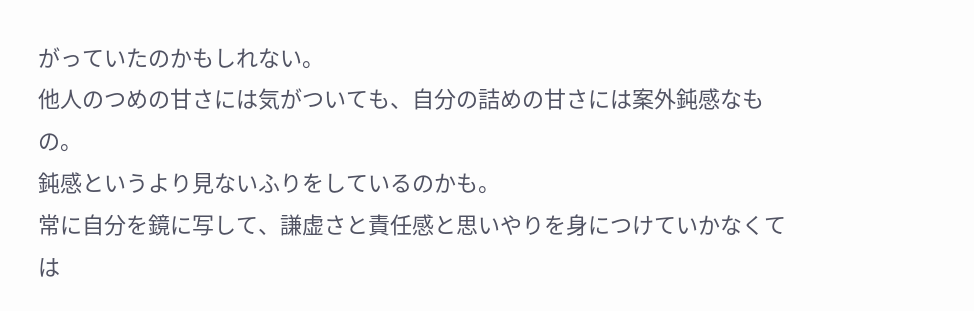がっていたのかもしれない。
他人のつめの甘さには気がついても、自分の詰めの甘さには案外鈍感なもの。
鈍感というより見ないふりをしているのかも。
常に自分を鏡に写して、謙虚さと責任感と思いやりを身につけていかなくては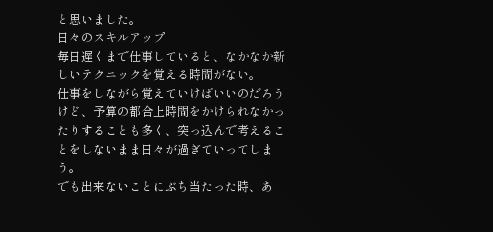と思いました。
日々のスキルアップ
毎日遅くまで仕事していると、なかなか新しいテクニックを覚える時間がない。
仕事をしながら覚えていけばいいのだろうけど、予算の都合上時間をかけられなかったりすることも多く、突っ込んで考えることをしないまま日々が過ぎていってしまう。
でも出来ないことにぶち当たった時、あ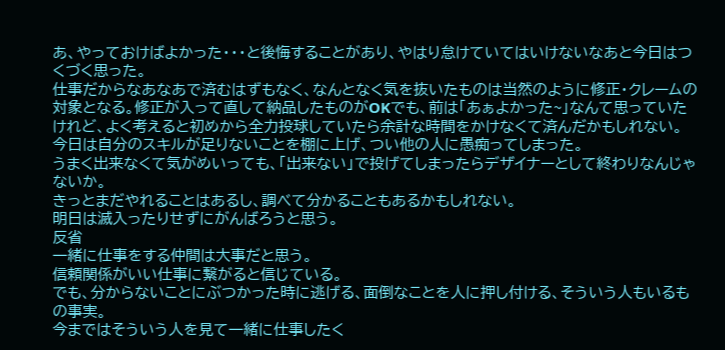あ、やっておけばよかった・・・と後悔することがあり、やはり怠けていてはいけないなあと今日はつくづく思った。
仕事だからなあなあで済むはずもなく、なんとなく気を抜いたものは当然のように修正・クレームの対象となる。修正が入って直して納品したものがOKでも、前は「あぁよかった~」なんて思っていたけれど、よく考えると初めから全力投球していたら余計な時間をかけなくて済んだかもしれない。
今日は自分のスキルが足りないことを棚に上げ、つい他の人に愚痴ってしまった。
うまく出来なくて気がめいっても、「出来ない」で投げてしまったらデザイナーとして終わりなんじゃないか。
きっとまだやれることはあるし、調べて分かることもあるかもしれない。
明日は滅入ったりせずにがんばろうと思う。
反省
一緒に仕事をする仲間は大事だと思う。
信頼関係がいい仕事に繋がると信じている。
でも、分からないことにぶつかった時に逃げる、面倒なことを人に押し付ける、そういう人もいるもの事実。
今まではそういう人を見て一緒に仕事したく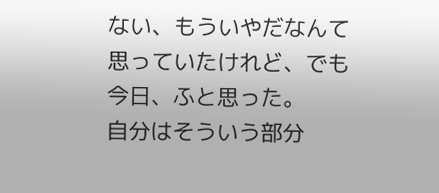ない、もういやだなんて思っていたけれど、でも今日、ふと思った。
自分はそういう部分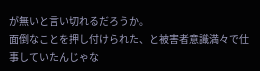が無いと言い切れるだろうか。
面倒なことを押し付けられた、と被害者意識満々で仕事していたんじゃな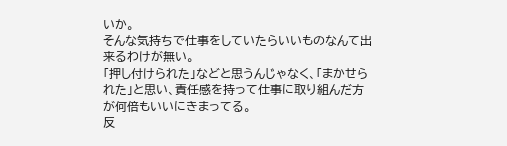いか。
そんな気持ちで仕事をしていたらいいものなんて出来るわけが無い。
「押し付けられた」などと思うんじゃなく、「まかせられた」と思い、責任感を持って仕事に取り組んだ方が何倍もいいにきまってる。
反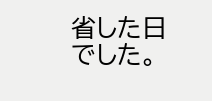省した日でした。